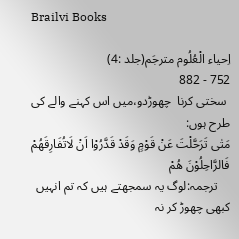Brailvi Books

اِحیاء الْعُلُوم مترجَم(جلد :4)
752 - 882
 سختی کرنا  چھوڑدو،میں اس کہنے والے کی طرح ہوں:
مَتٰی تَرَحَّلْتَ عَنْ قَوْمٍ وَقَدْ قَدَّرُوْا اَنْ لَاتُفَارِقَھُمْ فَالرَّاحِلُوْنَ ھُمْ
    ترجمہ:لوگ یہ سمجھتے ہیں کہ تم انہیں کبھی چھوڑ کر نہ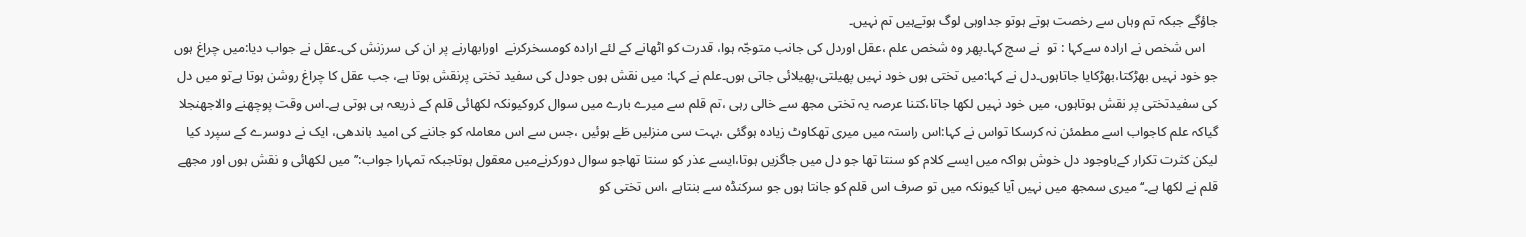جاؤگے جبکہ تم وہاں سے رخصت ہوتے ہوتو جداوہی لوگ ہوتےہیں تم نہیں۔
    اس شخص نے ارادہ سےکہا : تو  نے سچ کہا۔پھر وہ شخص علم ،عقل اوردل کی جانب متوجّہ ہوا، قدرت کو اٹھانے کے لئے ارادہ کومسخرکرنے  اورابھارنے پر ان کی سرزنش کی۔عقل نے جواب دیا:میں چراغ ہوں جو خود نہیں بھڑکتا،بھڑکایا جاتاہوں۔دل نے کہا:میں تختی ہوں خود نہیں پھیلتی،پھیلائی جاتی ہوں۔علم نے کہا: میں نقش ہوں جودل کی سفید تختی پرنقش ہوتا ہے، جب عقل کا چراغ روشن ہوتا ہےتو میں دل کی سفیدتختی پر نقش ہوتاہوں، میں خود نہیں لکھا جاتا،کتنا عرصہ یہ تختی مجھ سے خالی رہی ،تم قلم سے میرے بارے میں سوال کروکیونکہ لکھائی قلم کے ذریعہ ہی ہوتی ہے۔اس وقت پوچھنے والاجھنجلا گیاکہ علم کاجواب اسے مطمئن نہ کرسکا تواس نے کہا:اس راستہ میں میری تھکاوٹ زیادہ ہوگئی ،بہت سی منزلیں طَے ہوئیں ،جس سے اس معاملہ کو جاننے کی امید باندھی، ایک نے دوسرے کے سپرد کیا لیکن کثرت تکرار کےباوجود دل خوش ہواکہ میں ایسے کلام کو سنتا تھا جو دل میں جاگزیں ہوتا،ایسے عذر کو سنتا تھاجو سوال دورکرنےمیں معقول ہوتاجبکہ تمہارا جواب:’’میں لکھائی و نقش ہوں اور مجھے قلم نے لکھا ہے۔‘‘میری سمجھ میں نہیں آیا کیونکہ میں تو صرف اس قلم کو جانتا ہوں جو سرکنڈہ سے بنتاہے ،اس تختی کو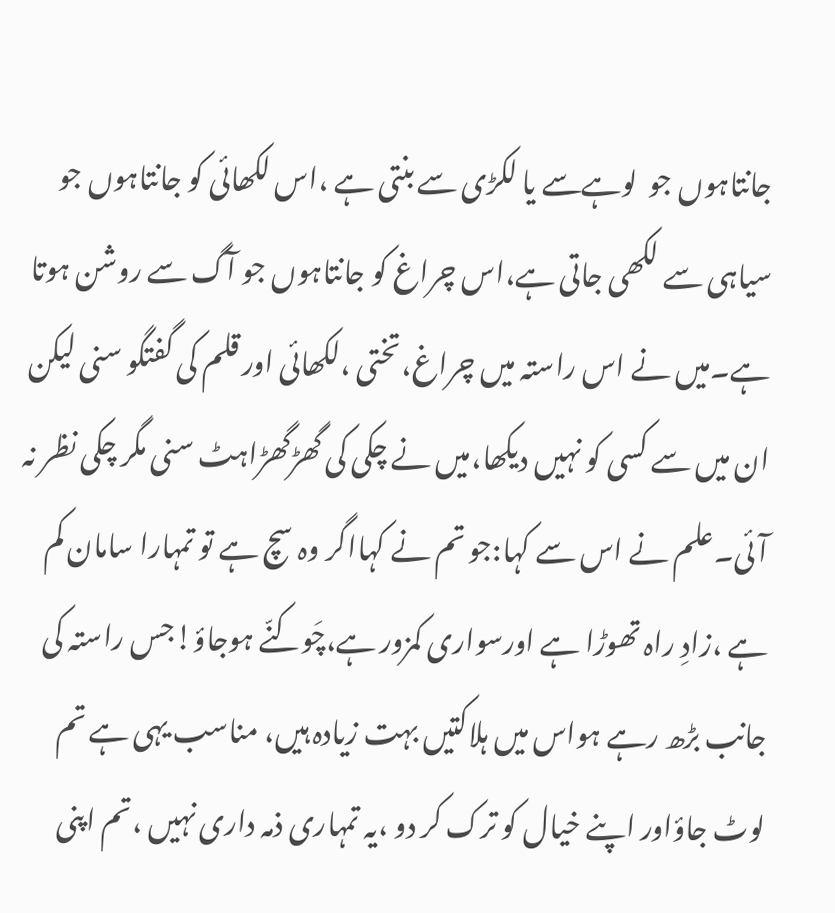جانتاہوں جو  لوہےسے یا لکڑی سے بنتی ہے ،اس لکھائی کو جانتاہوں جو سیاہی سے لکھی جاتی ہے،اس چراغ کو جانتاہوں جو آگ سے روشن ہوتا ہے۔میں نے اس راستہ میں چراغ،تختی ،لکھائی اور قلم کی گفتگو سنی لیکن ان میں سے کسی کو نہیں دیکھا،میں نے چکی کی گھڑگھڑاہٹ سنی مگر چکی نظر نہ آئی۔علم نے اس سے کہا:جو تم نے کہااگر وہ سچ ہے تو تمہارا سامان کم ہے ،زادِ راہ تھوڑا ہے اورسواری کمزور ہے،چَوکنّے ہوجاؤ!جس راستہ کی جانب بڑھ رہے ہواس میں ہلاکتیں بہت زیادہ ہیں، مناسب یہی ہے تم لوٹ جاؤاور اپنے خیال کو ترک کر دو ،یہ تمہاری ذمہ داری نہیں ،تم اپنی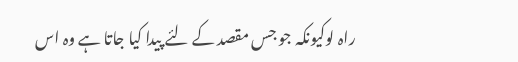راہ لوکیونکہ جو جس مقصد کے لئے پیدا کیا جاتا ہے وہ اس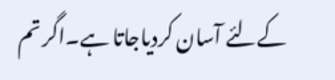کےلئے آسان کردیاجاتا ہے۔اگر تم